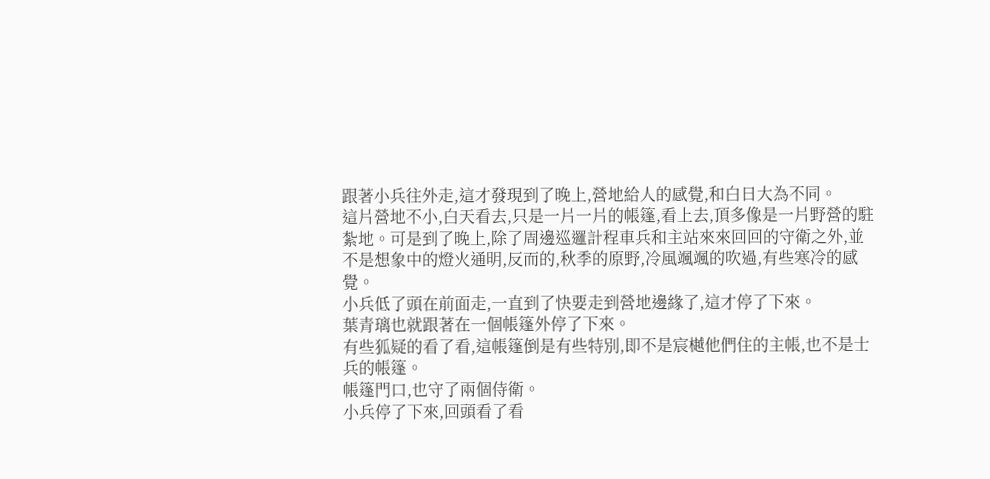跟著小兵往外走,這才發現到了晚上,營地給人的感覺,和白日大為不同。
這片營地不小,白天看去,只是一片一片的帳篷,看上去,頂多像是一片野營的駐紮地。可是到了晚上,除了周邊巡邏計程車兵和主站來來回回的守衛之外,並不是想象中的燈火通明,反而的,秋季的原野,冷風颯颯的吹過,有些寒冷的感覺。
小兵低了頭在前面走,一直到了快要走到營地邊緣了,這才停了下來。
葉青璃也就跟著在一個帳篷外停了下來。
有些狐疑的看了看,這帳篷倒是有些特別,即不是宸樾他們住的主帳,也不是士兵的帳篷。
帳篷門口,也守了兩個侍衛。
小兵停了下來,回頭看了看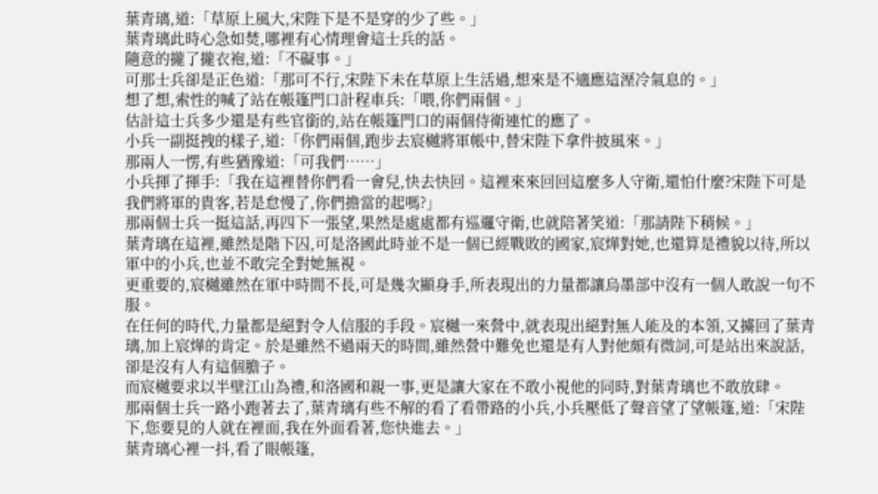葉青璃,道:「草原上風大,宋陛下是不是穿的少了些。」
葉青璃此時心急如焚,哪裡有心情理會這士兵的話。
隨意的攏了攏衣袍,道:「不礙事。」
可那士兵卻是正色道:「那可不行,宋陛下未在草原上生活過,想來是不適應這溼冷氣息的。」
想了想,索性的喊了站在帳篷門口計程車兵:「喂,你們兩個。」
估計這士兵多少還是有些官銜的,站在帳篷門口的兩個侍衛連忙的應了。
小兵一副挺拽的樣子,道:「你們兩個,跑步去宸樾將軍帳中,替宋陛下拿件披風來。」
那兩人一愣,有些猶豫道:「可我們……」
小兵揮了揮手:「我在這裡替你們看一會兒,快去快回。這裡來來回回這麼多人守衛,還怕什麼?宋陛下可是我們將軍的貴客,若是怠慢了,你們擔當的起嗎?」
那兩個士兵一挺這話,再四下一張望,果然是處處都有巡邏守衛,也就陪著笑道:「那請陛下稍候。」
葉青璃在這裡,雖然是階下囚,可是洛國此時並不是一個已經戰敗的國家,宸燁對她,也還算是禮貌以待,所以軍中的小兵,也並不敢完全對她無視。
更重要的,宸樾雖然在軍中時間不長,可是幾次顯身手,所表現出的力量都讓烏墨部中沒有一個人敢說一句不服。
在任何的時代,力量都是絕對令人信服的手段。宸樾一來營中,就表現出絕對無人能及的本領,又擄回了葉青璃,加上宸燁的肯定。於是雖然不過兩天的時間,雖然營中難免也還是有人對他頗有微詞,可是站出來說話,卻是沒有人有這個膽子。
而宸樾要求以半壁江山為禮,和洛國和親一事,更是讓大家在不敢小視他的同時,對葉青璃也不敢放肆。
那兩個士兵一路小跑著去了,葉青璃有些不解的看了看帶路的小兵,小兵壓低了聲音望了望帳篷,道:「宋陛下,您要見的人就在裡面,我在外面看著,您快進去。」
葉青璃心裡一抖,看了眼帳篷,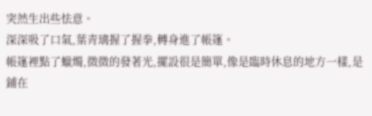突然生出些怯意。
深深吸了口氣,葉青璃握了握拳,轉身進了帳篷。
帳篷裡點了蠟燭,微微的發著光,擺設很是簡單,像是臨時休息的地方一樣,是鋪在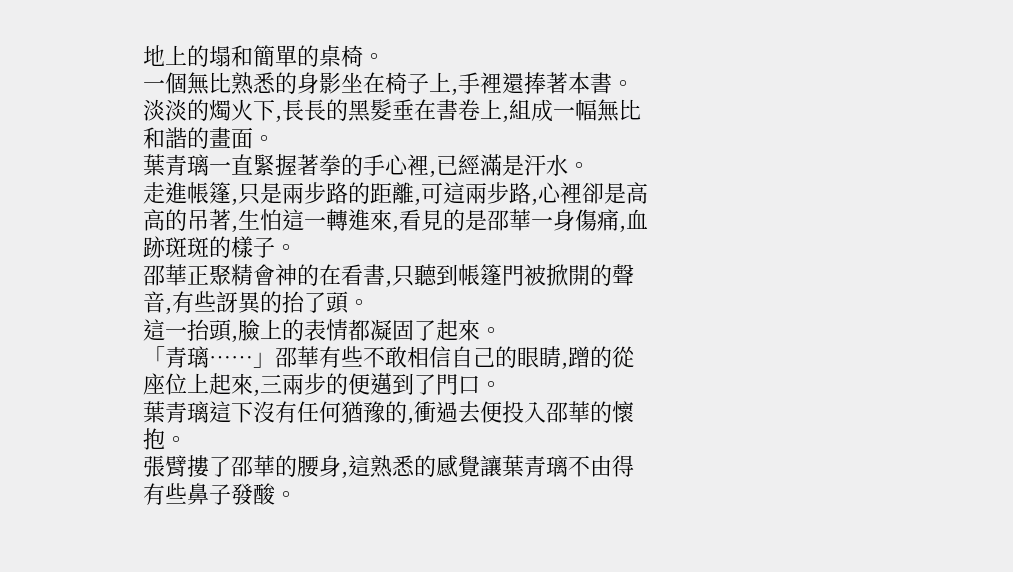地上的塌和簡單的桌椅。
一個無比熟悉的身影坐在椅子上,手裡還捧著本書。
淡淡的燭火下,長長的黑髮垂在書卷上,組成一幅無比和諧的畫面。
葉青璃一直緊握著拳的手心裡,已經滿是汗水。
走進帳篷,只是兩步路的距離,可這兩步路,心裡卻是高高的吊著,生怕這一轉進來,看見的是邵華一身傷痛,血跡斑斑的樣子。
邵華正聚精會神的在看書,只聽到帳篷門被掀開的聲音,有些訝異的抬了頭。
這一抬頭,臉上的表情都凝固了起來。
「青璃……」邵華有些不敢相信自己的眼睛,蹭的從座位上起來,三兩步的便邁到了門口。
葉青璃這下沒有任何猶豫的,衝過去便投入邵華的懷抱。
張臂摟了邵華的腰身,這熟悉的感覺讓葉青璃不由得有些鼻子發酸。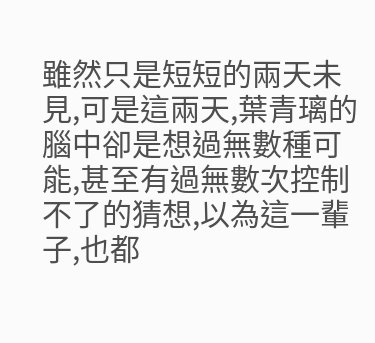雖然只是短短的兩天未見,可是這兩天,葉青璃的腦中卻是想過無數種可能,甚至有過無數次控制不了的猜想,以為這一輩子,也都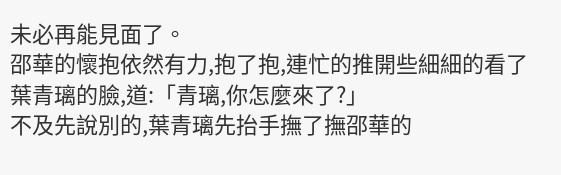未必再能見面了。
邵華的懷抱依然有力,抱了抱,連忙的推開些細細的看了葉青璃的臉,道:「青璃,你怎麼來了?」
不及先說別的,葉青璃先抬手撫了撫邵華的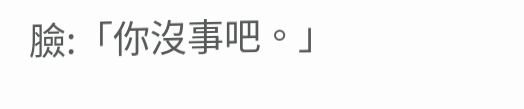臉:「你沒事吧。」